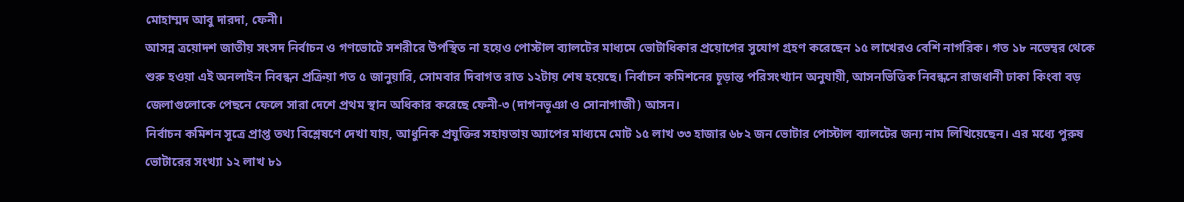মোহাম্মদ আবু দারদা, ফেনী।
আসন্ন ত্রয়োদশ জাতীয় সংসদ নির্বাচন ও গণভোটে সশরীরে উপস্থিত না হয়েও পোস্টাল ব্যালটের মাধ্যমে ভোটাধিকার প্রয়োগের সুযোগ গ্রহণ করেছেন ১৫ লাখেরও বেশি নাগরিক। গত ১৮ নভেম্বর থেকে শুরু হওয়া এই অনলাইন নিবন্ধন প্রক্রিয়া গত ৫ জানুয়ারি, সোমবার দিবাগত রাত ১২টায় শেষ হয়েছে। নির্বাচন কমিশনের চূড়ান্ত পরিসংখ্যান অনুযায়ী, আসনভিত্তিক নিবন্ধনে রাজধানী ঢাকা কিংবা বড় জেলাগুলোকে পেছনে ফেলে সারা দেশে প্রথম স্থান অধিকার করেছে ফেনী-৩ (দাগনভূঞা ও সোনাগাজী) আসন।
নির্বাচন কমিশন সূত্রে প্রাপ্ত তথ্য বিশ্লেষণে দেখা যায়, আধুনিক প্রযুক্তির সহায়তায় অ্যাপের মাধ্যমে মোট ১৫ লাখ ৩৩ হাজার ৬৮২ জন ভোটার পোস্টাল ব্যালটের জন্য নাম লিখিয়েছেন। এর মধ্যে পুরুষ ভোটারের সংখ্যা ১২ লাখ ৮১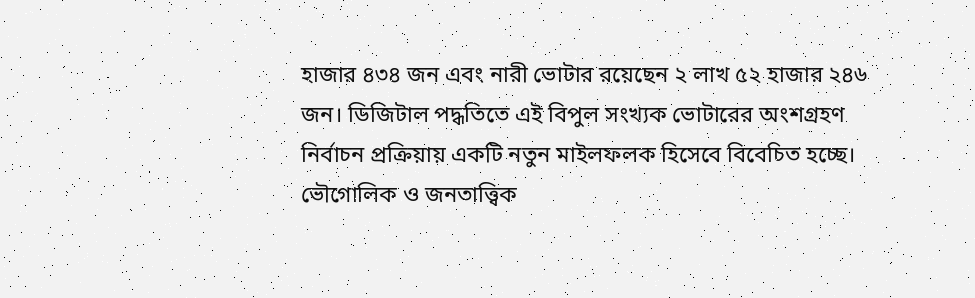হাজার ৪৩৪ জন এবং নারী ভোটার রয়েছেন ২ লাখ ৫২ হাজার ২৪৬ জন। ডিজিটাল পদ্ধতিতে এই বিপুল সংখ্যক ভোটারের অংশগ্রহণ নির্বাচন প্রক্রিয়ায় একটি নতুন মাইলফলক হিসেবে বিবেচিত হচ্ছে।
ভৌগোলিক ও জনতাত্ত্বিক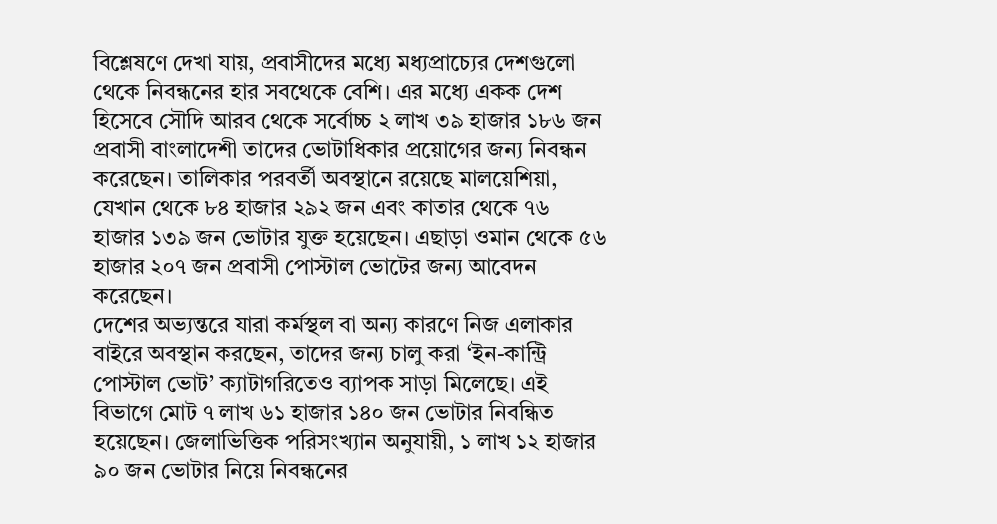বিশ্লেষণে দেখা যায়, প্রবাসীদের মধ্যে মধ্যপ্রাচ্যের দেশগুলো থেকে নিবন্ধনের হার সবথেকে বেশি। এর মধ্যে একক দেশ হিসেবে সৌদি আরব থেকে সর্বোচ্চ ২ লাখ ৩৯ হাজার ১৮৬ জন প্রবাসী বাংলাদেশী তাদের ভোটাধিকার প্রয়োগের জন্য নিবন্ধন করেছেন। তালিকার পরবর্তী অবস্থানে রয়েছে মালয়েশিয়া, যেখান থেকে ৮৪ হাজার ২৯২ জন এবং কাতার থেকে ৭৬ হাজার ১৩৯ জন ভোটার যুক্ত হয়েছেন। এছাড়া ওমান থেকে ৫৬ হাজার ২০৭ জন প্রবাসী পোস্টাল ভোটের জন্য আবেদন করেছেন।
দেশের অভ্যন্তরে যারা কর্মস্থল বা অন্য কারণে নিজ এলাকার বাইরে অবস্থান করছেন, তাদের জন্য চালু করা ‘ইন-কান্ট্রি পোস্টাল ভোট’ ক্যাটাগরিতেও ব্যাপক সাড়া মিলেছে। এই বিভাগে মোট ৭ লাখ ৬১ হাজার ১৪০ জন ভোটার নিবন্ধিত হয়েছেন। জেলাভিত্তিক পরিসংখ্যান অনুযায়ী, ১ লাখ ১২ হাজার ৯০ জন ভোটার নিয়ে নিবন্ধনের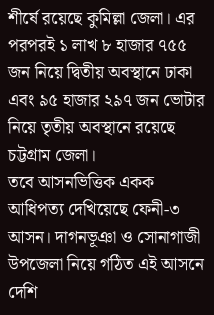শীর্ষে রয়েছে কুমিল্লা জেলা। এর পরপরই ১ লাখ ৮ হাজার ৭৫৫ জন নিয়ে দ্বিতীয় অবস্থানে ঢাকা এবং ৯৫ হাজার ২৯৭ জন ভোটার নিয়ে তৃতীয় অবস্থানে রয়েছে চট্টগ্রাম জেলা।
তবে আসনভিত্তিক একক আধিপত্য দেখিয়েছে ফেনী-৩ আসন। দাগনভূঞা ও সোনাগাজী উপজেলা নিয়ে গঠিত এই আসনে দেশি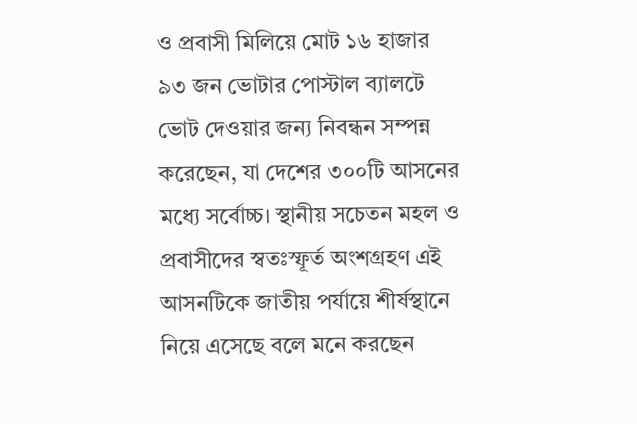ও প্রবাসী মিলিয়ে মোট ১৬ হাজার ৯৩ জন ভোটার পোস্টাল ব্যালটে ভোট দেওয়ার জন্য নিবন্ধন সম্পন্ন করেছেন, যা দেশের ৩০০টি আসনের মধ্যে সর্বোচ্চ। স্থানীয় সচেতন মহল ও প্রবাসীদের স্বতঃস্ফূর্ত অংশগ্রহণ এই আসনটিকে জাতীয় পর্যায়ে শীর্ষস্থানে নিয়ে এসেছে বলে মনে করছেন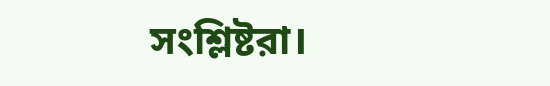সংশ্লিষ্টরা।